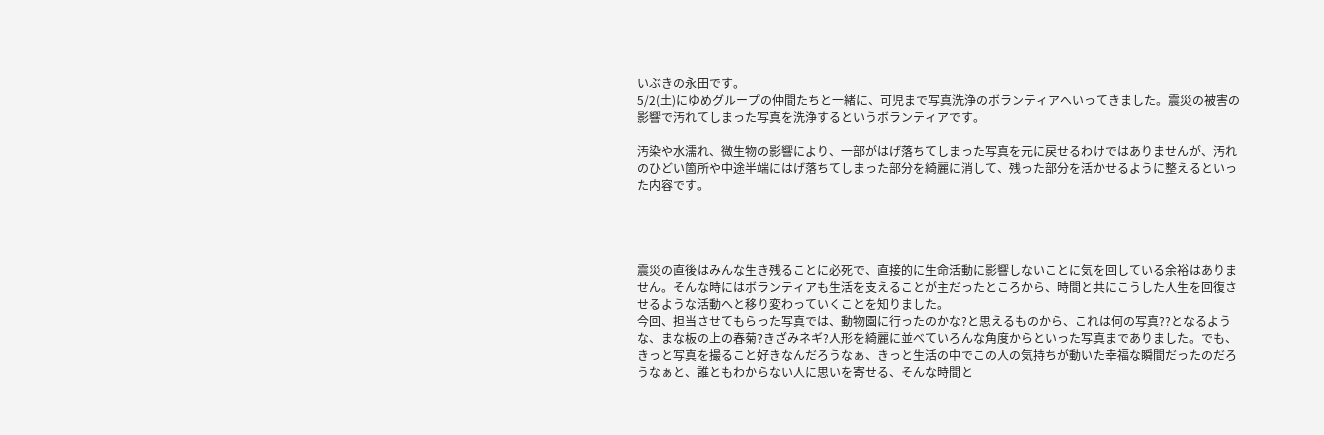いぶきの永田です。
5/2(土)にゆめグループの仲間たちと一緒に、可児まで写真洗浄のボランティアへいってきました。震災の被害の影響で汚れてしまった写真を洗浄するというボランティアです。

汚染や水濡れ、微生物の影響により、一部がはげ落ちてしまった写真を元に戻せるわけではありませんが、汚れのひどい箇所や中途半端にはげ落ちてしまった部分を綺麗に消して、残った部分を活かせるように整えるといった内容です。




震災の直後はみんな生き残ることに必死で、直接的に生命活動に影響しないことに気を回している余裕はありません。そんな時にはボランティアも生活を支えることが主だったところから、時間と共にこうした人生を回復させるような活動へと移り変わっていくことを知りました。
今回、担当させてもらった写真では、動物園に行ったのかな?と思えるものから、これは何の写真??となるような、まな板の上の春菊?きざみネギ?人形を綺麗に並べていろんな角度からといった写真までありました。でも、きっと写真を撮ること好きなんだろうなぁ、きっと生活の中でこの人の気持ちが動いた幸福な瞬間だったのだろうなぁと、誰ともわからない人に思いを寄せる、そんな時間と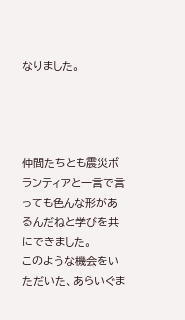なりました。




仲間たちとも震災ボランティアと一言で言っても色んな形があるんだねと学びを共にできました。
このような機会をいただいた、あらいぐま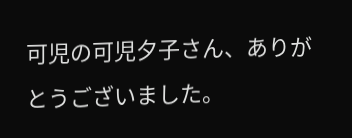可児の可児夕子さん、ありがとうございました。